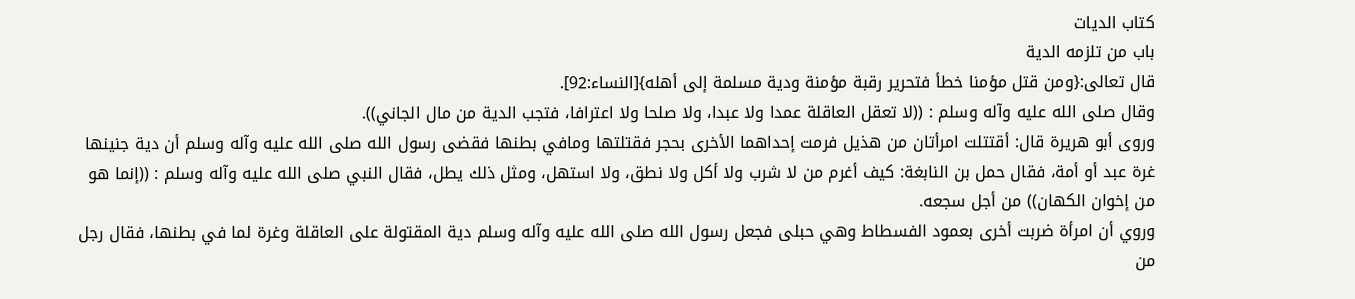كتاب الديات
باب من تلزمه الدية
قال تعالى:{ومن قتل مؤمنا خطأ فتحرير رقبة مؤمنة ودية مسلمة إلى أهله}[النساء:92].
وقال صلى الله عليه وآله وسلم : ((لا تعقل العاقلة عمدا ولا عبدا، ولا صلحا ولا اعترافا، فتجب الدية من مال الجاني)).
وروى أبو هريرة قال: أقتتلت امرأتان من هذيل فرمت إحداهما الأخرى بحجر فقتلتها ومافي بطنها فقضى رسول الله صلى الله عليه وآله وسلم أن دية جنينها غرة عبد أو أمة، فقال حمل بن النابغة: كيف أغرم من لا شرب ولا أكل ولا نطق، ولا استهل، ومثل ذلك يطل، فقال النبي صلى الله عليه وآله وسلم : ((إنما هو من إخوان الكهان)) من أجل سجعه.
وروي أن امرأة ضربت أخرى بعمود الفسطاط وهي حبلى فجعل رسول الله صلى الله عليه وآله وسلم دية المقتولة على العاقلة وغرة لما في بطنها، فقال رجل من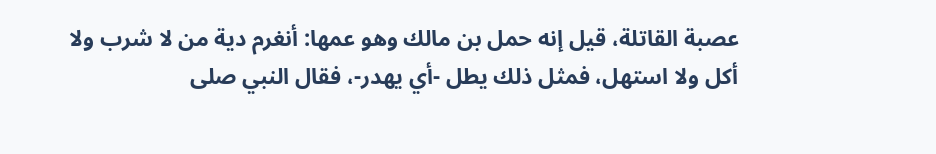عصبة القاتلة، قيل إنه حمل بن مالك وهو عمها: أنغرم دية من لا شرب ولا أكل ولا استهل، فمثل ذلك يطل -أي يهدر-، فقال النبي صلى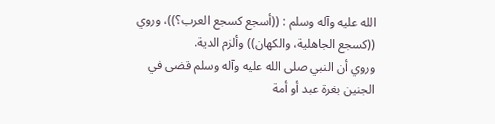الله عليه وآله وسلم : ((أسجع كسجع العرب؟))، وروي ((كسجع الجاهلية، والكهان)) وألزم الدية.
وروي أن النبي صلى الله عليه وآله وسلم قضى في الجنين بغرة عبد أو أمة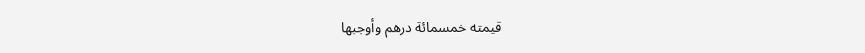قيمته خمسمائة درهم وأوجبها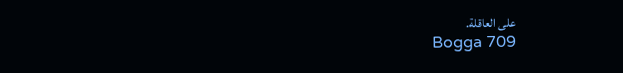على العاقلة.
Bogga 709